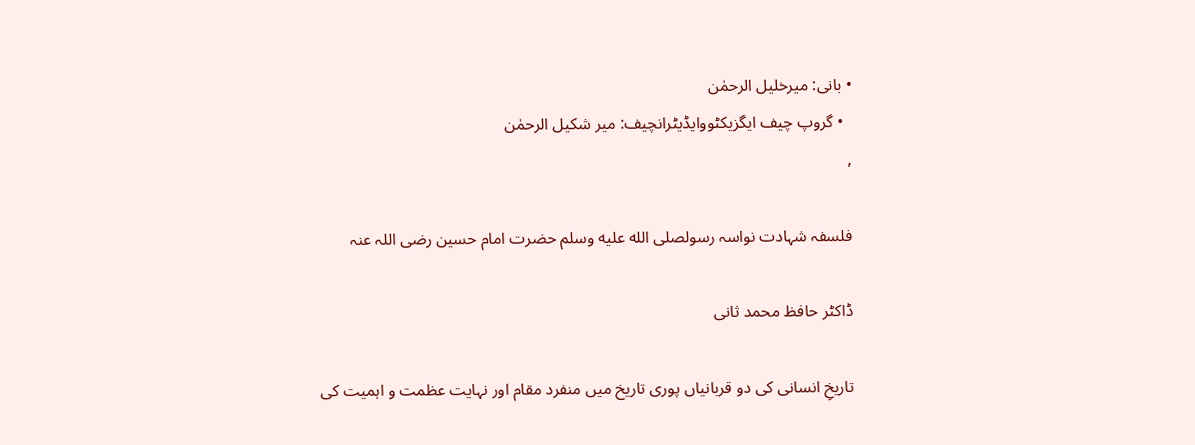• بانی: میرخلیل الرحمٰن
  • گروپ چیف ایگزیکٹووایڈیٹرانچیف: میر شکیل الرحمٰن
,

فلسفہ شہادت نواسہ رسولصلى الله عليه وسلم حضرت امام حسین رضی اللہ عنہ

ڈاکٹر حافظ محمد ثانی

تاریخِ انسانی کی دو قربانیاں پوری تاریخ میں منفرد مقام اور نہایت عظمت و اہمیت کی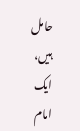حامل ہیں، ایک امام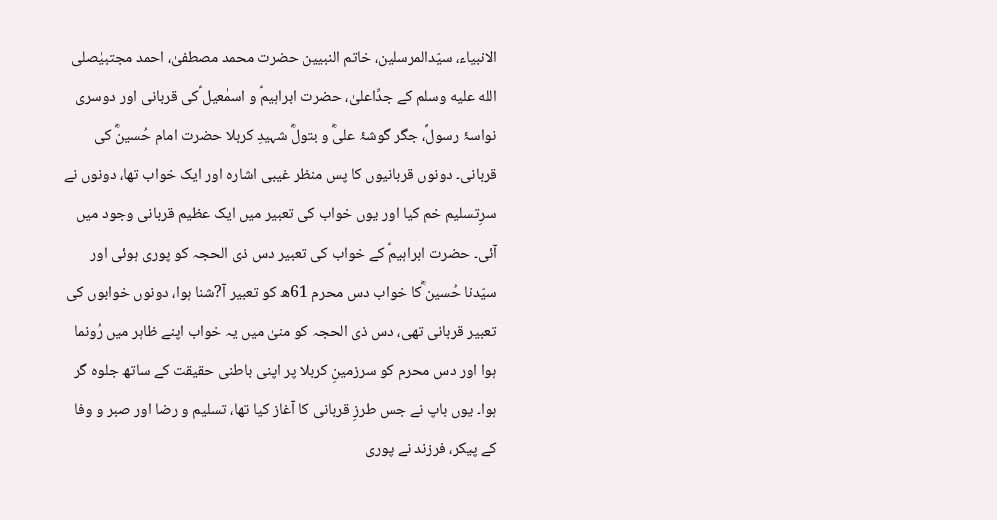الانبیاء، سیّدالمرسلین، خاتم النبیین حضرت محمد مصطفیٰ، احمد مجتبیٰصلى الله عليه وسلم کے جدِّاعلیٰ، حضرت ابراہیمؑ و اسمٰعیل ؑکی قربانی اور دوسری نواسۂ رسولؐ، جگر گوشۂ علیؓ و بتولؓ شہیدِ کربلا حضرت امام حُسینؓ کی قربانی۔ دونوں قربانیوں کا پس منظر غیبی اشارہ اور ایک خواب تھا، دونوں نے سرِتسلیم خم کیا اور یوں خواب کی تعبیر میں ایک عظیم قربانی وجود میں آئی۔ حضرت ابراہیمؑ کے خواب کی تعبیر دس ذی الحجہ کو پوری ہوئی اور سیّدنا حُسین ؓکا خواب دس محرم 61ھ کو تعبیر آ?شنا ہوا، دونوں خوابوں کی تعبیر قربانی تھی، دس ذی الحجہ کو منیٰ میں یہ خواب اپنے ظاہر میں رُونما ہوا اور دس محرم کو سرزمینِ کربلا پر اپنی باطنی حقیقت کے ساتھ جلوہ گر ہوا۔ یوں باپ نے جس طرزِ قربانی کا آغاز کیا تھا، تسلیم و رضا اور صبر و وفا کے پیکر، فرزند نے پوری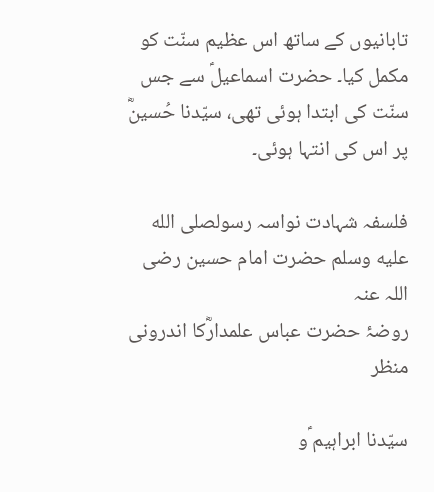تابانیوں کے ساتھ اس عظیم سنّت کو مکمل کیا۔ حضرت اسماعیلؑ سے جس سنّت کی ابتدا ہوئی تھی، سیّدنا حُسینؓ پر اس کی انتہا ہوئی۔

فلسفہ شہادت نواسہ رسولصلى الله عليه وسلم حضرت امام حسین رضی اللہ عنہ
روضۂ حضرت عباس علمدارؓکا اندرونی منظر

سیّدنا ابراہیم ؑو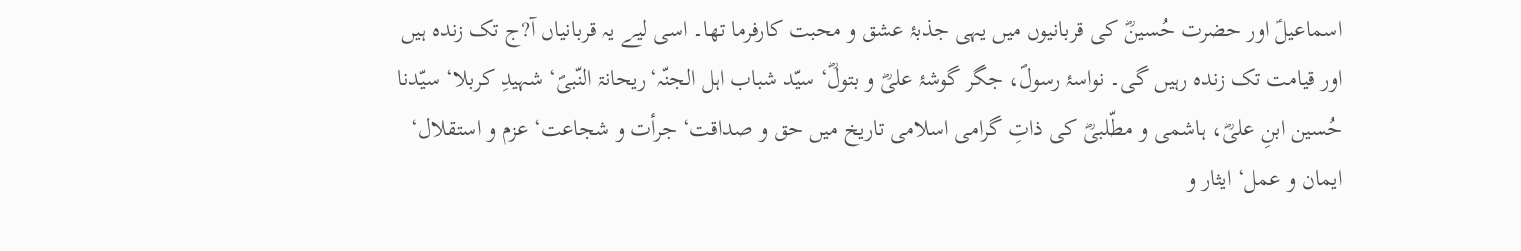اسماعیلؑ اور حضرت حُسینؓ کی قربانیوں میں یہی جذبۂ عشق و محبت کارفرما تھا۔ اسی لیے یہ قربانیاں آ?ج تک زندہ ہیں اور قیامت تک زندہ رہیں گی۔ نواسۂ رسولؐ، جگر گوشۂ علیؓ و بتولؓ‘ سیّد شباب اہل الجنّہ‘ریحانۃ النّبیؐ‘ شہیدِ کربلا‘ سیّدنا حُسین ابنِ علیؓ، ہاشمی و مطّلبیؓ کی ذاتِ گرامی اسلامی تاریخ میں حق و صداقت‘ جرأت و شجاعت‘ عزم و استقلال‘ ایمان و عمل‘ ایثار و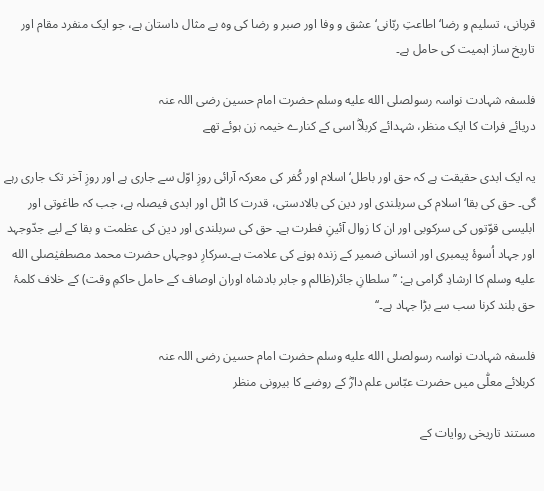قربانی، تسلیم و رضا‘ اطاعتِ ربّانی‘ عشق و وفا اور صبر و رضا کی وہ بے مثال داستان ہے، جو ایک منفرد مقام اور تاریخ ساز اہمیت کی حامل ہے۔

فلسفہ شہادت نواسہ رسولصلى الله عليه وسلم حضرت امام حسین رضی اللہ عنہ
دریائے فرات کا ایک منظر، شہدائے کربلاؓ اسی کے کنارے خیمہ زن ہوئے تھے

یہ ایک ابدی حقیقت ہے کہ حق اور باطل‘ اسلام اور کُفر کی معرکہ آرائی روزِ اوّل سے جاری ہے اور روزِ آخر تک جاری رہے گی۔ حق کی بقا‘ اسلام کی سربلندی اور دین کی بالادستی، قدرت کا اٹل اور ابدی فیصلہ ہے، جب کہ طاغوتی اور ابلیسی قوّتوں کی سرکوبی اور ان کا زوال آئینِ فطرت ہے۔ حق کی سربلندی اور دین کی عظمت و بقا کے لیے جدّوجہد اور جہاد اُسوۂ پیمبری اور انسانی ضمیر کے زندہ ہونے کی علامت ہے۔سرکارِ دوجہاں حضرت محمد مصطفیٰصلى الله عليه وسلم کا ارشادِ گرامی ہے: ’’سلطانِ جائر(ظالم و جابر بادشاہ اوران اوصاف کے حامل حاکمِ وقت) کے خلاف کلمۂ حق بلند کرنا سب سے بڑا جہاد ہے۔‘‘

فلسفہ شہادت نواسہ رسولصلى الله عليه وسلم حضرت امام حسین رضی اللہ عنہ
کربلائے معلّٰی میں حضرت عبّاس علم دارؓ کے روضے کا بیرونی منظر

مستند تاریخی روایات کے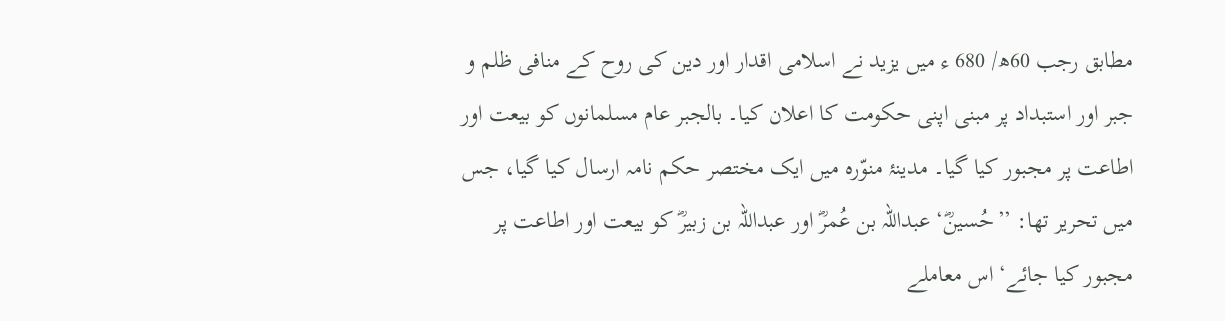مطابق رجب 60ھ/ 680 ء میں یزید نے اسلامی اقدار اور دین کی روح کے منافی ظلم و جبر اور استبداد پر مبنی اپنی حکومت کا اعلان کیا۔ بالجبر عام مسلمانوں کو بیعت اور اطاعت پر مجبور کیا گیا۔ مدینۂ منوّرہ میں ایک مختصر حکم نامہ ارسال کیا گیا، جس میں تحریر تھا: ’’حُسینؓ‘ عبداللہ بن عُمرؓ اور عبداللہ بن زبیرؓ کو بیعت اور اطاعت پر مجبور کیا جائے‘ اس معاملے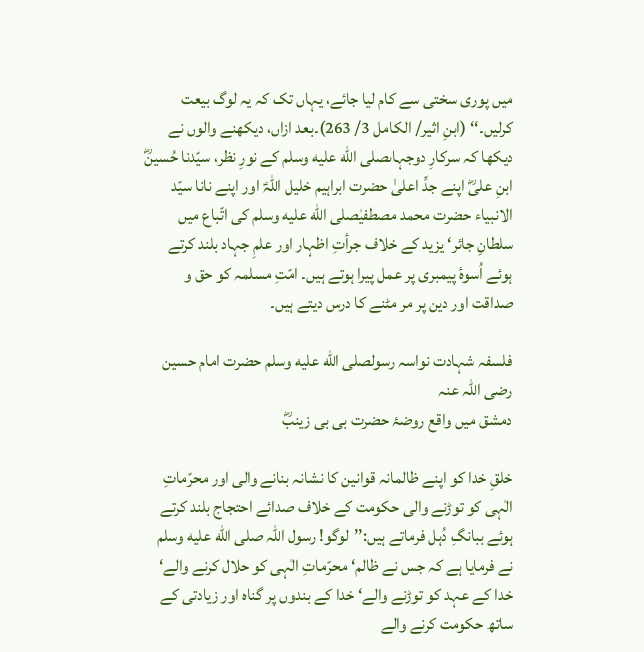میں پوری سختی سے کام لیا جائے، یہاں تک کہ یہ لوگ بیعت کرلیں۔‘‘ (ابنِ اثیر/ الکامل 3/ 263)۔بعد ازاں، دیکھنے والوں نے دیکھا کہ سرکارِ دوجہاںصلى الله عليه وسلم کے نورِ نظر، سیّدنا حُسینؓ ابنِ علیؓ اپنے جدِّ اعلیٰ حضرت ابراہیم خلیل اللہؑ اور اپنے نانا سیّد الانبیاء حضرت محمد مصطفیٰصلى الله عليه وسلم کی اتّباع میں سلطانِ جائر‘ یزید کے خلاف جرأتِ اظہار اور علمِ جہاد بلند کرتے ہوئے اُسوۂ پیمبری پر عمل پیرا ہوتے ہیں۔ امّتِ مسلمہ کو حق و صداقت اور دین پر مر مٹنے کا درس دیتے ہیں۔

فلسفہ شہادت نواسہ رسولصلى الله عليه وسلم حضرت امام حسین رضی اللہ عنہ
دمشق میں واقع روضۂ حضرت بی بی زینبؓ

خلقِ خدا کو اپنے ظالمانہ قوانین کا نشانہ بنانے والی اور محرّماتِ الٰہی کو توڑنے والی حکومت کے خلاف صدائے احتجاج بلند کرتے ہوئے ببانگِ دُہل فرماتے ہیں:’’لوگو! رسول اللہ صلى الله عليه وسلم نے فرمایا ہے کہ جس نے ظالم‘ محرّماتِ الٰہی کو حلال کرنے والے‘ خدا کے عہد کو توڑنے والے‘ خدا کے بندوں پر گناہ اور زیادتی کے ساتھ حکومت کرنے والے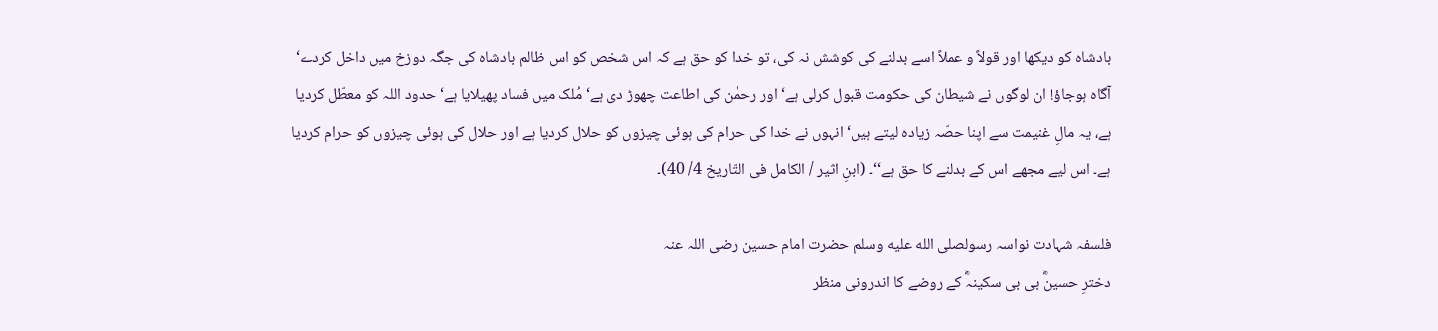بادشاہ کو دیکھا اور قولاً و عملاً اسے بدلنے کی کوشش نہ کی، تو خدا کو حق ہے کہ اس شخص کو اس ظالم بادشاہ کی جگہ دوزخ میں داخل کردے‘ آگاہ ہوجاؤ! ان لوگوں نے شیطان کی حکومت قبول کرلی ہے‘ اور رحمٰن کی اطاعت چھوڑ دی ہے‘ مُلک میں فساد پھیلایا ہے‘ حدود اللہ کو معطّل کردیا ہے، یہ مالِ غنیمت سے اپنا حصّہ زیادہ لیتے ہیں‘ انہوں نے خدا کی حرام کی ہوئی چیزوں کو حلال کردیا ہے اور حلال کی ہوئی چیزوں کو حرام کردیا ہے۔ اس لیے مجھے اس کے بدلنے کا حق ہے‘‘۔ (ابنِ اثیر / الکامل فی التّاریخ 4/ 40)۔

فلسفہ شہادت نواسہ رسولصلى الله عليه وسلم حضرت امام حسین رضی اللہ عنہ
دخترِ حسینؓ بی بی سکینہؓ کے روضے کا اندرونی منظر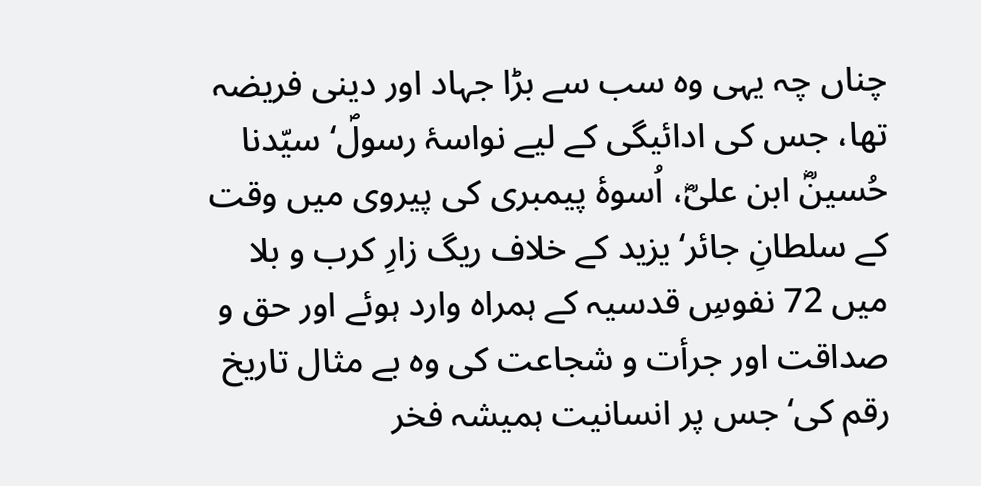چناں چہ یہی وہ سب سے بڑا جہاد اور دینی فریضہ تھا، جس کی ادائیگی کے لیے نواسۂ رسولؐ‘ سیّدنا حُسینؓ ابن علیؓ، اُسوۂ پیمبری کی پیروی میں وقت کے سلطانِ جائر‘ یزید کے خلاف ریگ زارِ کرب و بلا میں 72 نفوسِ قدسیہ کے ہمراہ وارد ہوئے اور حق و صداقت اور جرأت و شجاعت کی وہ بے مثال تاریخ رقم کی‘ جس پر انسانیت ہمیشہ فخر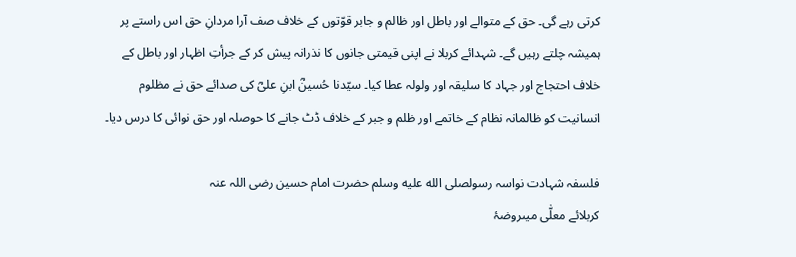کرتی رہے گی۔ حق کے متوالے اور باطل اور ظالم و جابر قوّتوں کے خلاف صف آرا مردانِ حق اس راستے پر ہمیشہ چلتے رہیں گے۔ شہدائے کربلا نے اپنی قیمتی جانوں کا نذرانہ پیش کر کے جرأتِ اظہار اور باطل کے خلاف احتجاج اور جہاد کا سلیقہ اور ولولہ عطا کیا۔ سیّدنا حُسینؓ ابنِ علیؓ کی صدائے حق نے مظلوم انسانیت کو ظالمانہ نظام کے خاتمے اور ظلم و جبر کے خلاف ڈٹ جانے کا حوصلہ اور حق نوائی کا درس دیا۔

فلسفہ شہادت نواسہ رسولصلى الله عليه وسلم حضرت امام حسین رضی اللہ عنہ
کربلائے معلّٰی میںروضۂ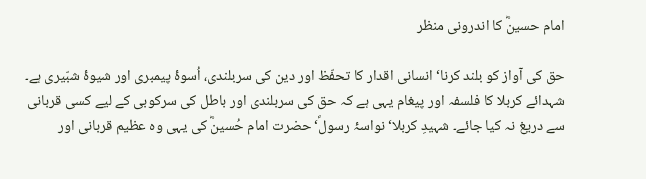امام حسینؓ کا اندرونی منظر

حق کی آواز کو بلند کرنا‘ انسانی اقدار کا تحفّظ اور دین کی سربلندی، اُسوۂ پیمبری اور شیوۂ شبّیری ہے۔ شہدائے کربلا کا فلسفہ اور پیغام یہی ہے کہ حق کی سربلندی اور باطل کی سرکوبی کے لیے کسی قربانی سے دریغ نہ کیا جائے۔ شہیدِ کربلا‘ نواسۂ رسولؐ‘ حضرت امام حُسینؓ کی یہی وہ عظیم قربانی اور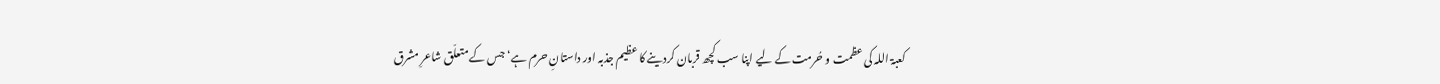کعبۃ اللہ کی عظمت و حُرمت کے لیے اپنا سب کچھ قربان کردینے کا عظیم جذبہ اور داستانِ حرم ہے‘ جس کے متعلّق شاعرِ مشرق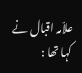علاّمہ اقبال نے کہا تھا :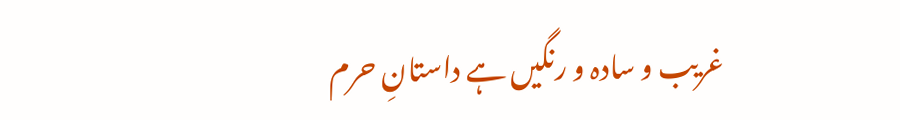غریب و سادہ و رنگیں ہے داستانِ حرم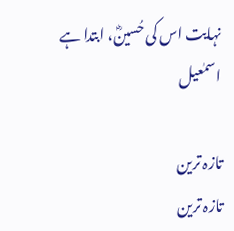نہایت اس کی حُسینؓ، ابتدا ہے اسمٰعیل

تازہ ترین
تازہ ترین